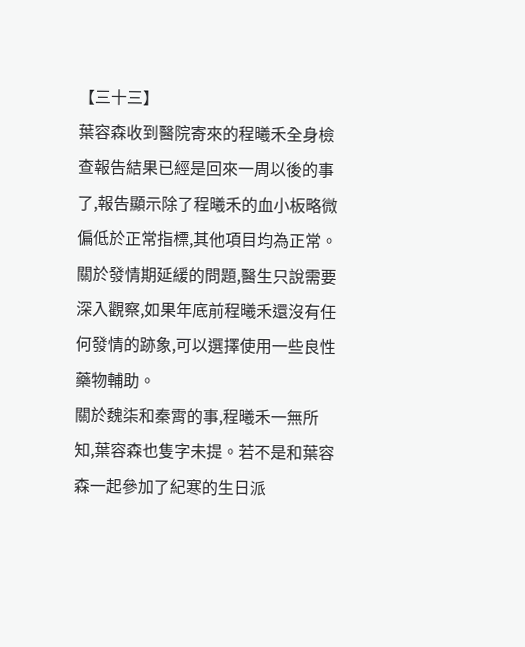【三十三】
葉容森收到醫院寄來的程曦禾全身檢查報告結果已經是回來一周以後的事了,報告顯示除了程曦禾的血小板略微偏低於正常指標,其他項目均為正常。
關於發情期延緩的問題,醫生只說需要深入觀察,如果年底前程曦禾還沒有任何發情的跡象,可以選擇使用一些良性藥物輔助。
關於魏柒和秦霄的事,程曦禾一無所知,葉容森也隻字未提。若不是和葉容森一起參加了紀寒的生日派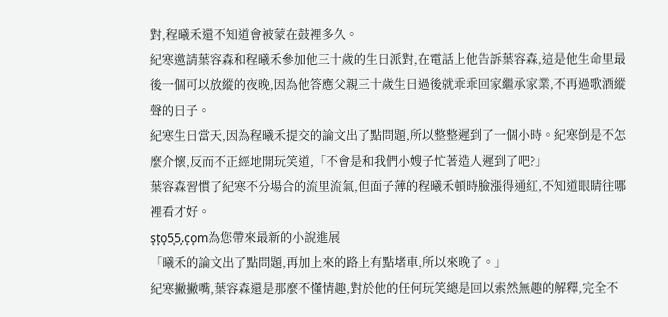對,程曦禾還不知道會被蒙在鼓裡多久。
紀寒邀請葉容森和程曦禾參加他三十歲的生日派對,在電話上他告訴葉容森,這是他生命里最後一個可以放縱的夜晚,因為他答應父親三十歲生日過後就乖乖回家繼承家業,不再過歌酒縱聲的日子。
紀寒生日當天,因為程曦禾提交的論文出了點問題,所以整整遲到了一個小時。紀寒倒是不怎麼介懷,反而不正經地開玩笑道,「不會是和我們小嫂子忙著造人遲到了吧?」
葉容森習慣了紀寒不分場合的流里流氣,但面子薄的程曦禾頓時臉漲得通紅,不知道眼睛往哪裡看才好。
s͎t͎o͎5͎5͎.c͎o͎m為您帶來最新的小說進展
「曦禾的論文出了點問題,再加上來的路上有點堵車,所以來晚了。」
紀寒撇撇嘴,葉容森還是那麼不懂情趣,對於他的任何玩笑總是回以索然無趣的解釋,完全不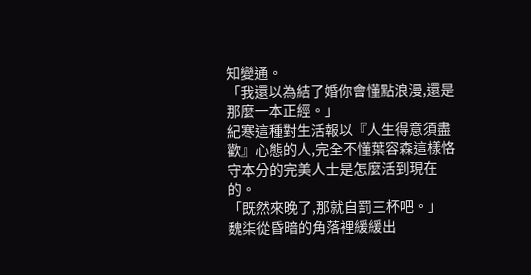知變通。
「我還以為結了婚你會懂點浪漫,還是那麼一本正經。」
紀寒這種對生活報以『人生得意須盡歡』心態的人,完全不懂葉容森這樣恪守本分的完美人士是怎麼活到現在的。
「既然來晚了,那就自罰三杯吧。」
魏柒從昏暗的角落裡緩緩出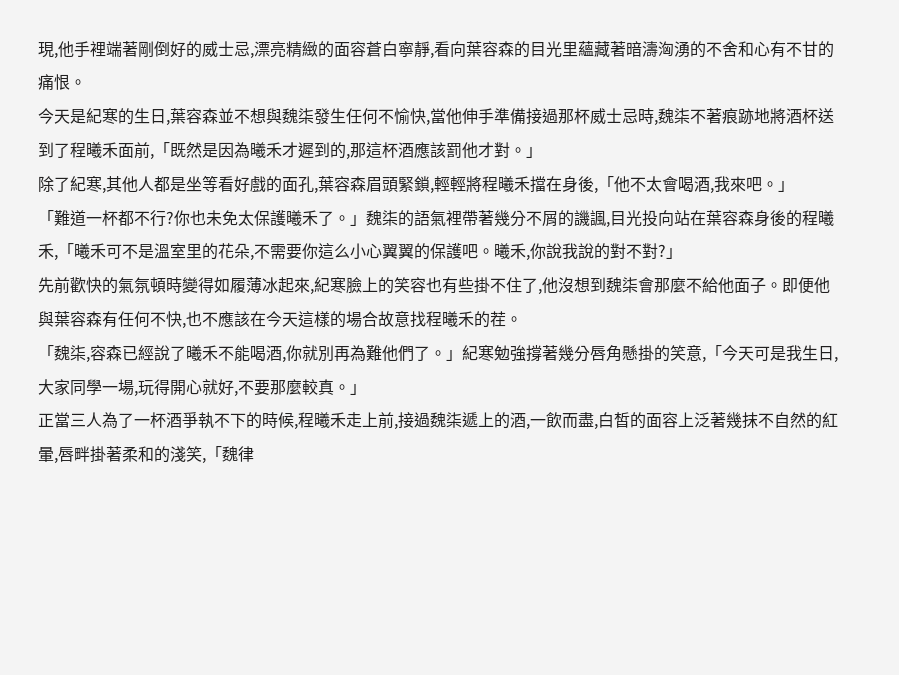現,他手裡端著剛倒好的威士忌,漂亮精緻的面容蒼白寧靜,看向葉容森的目光里蘊藏著暗濤洶湧的不舍和心有不甘的痛恨。
今天是紀寒的生日,葉容森並不想與魏柒發生任何不愉快,當他伸手準備接過那杯威士忌時,魏柒不著痕跡地將酒杯送到了程曦禾面前,「既然是因為曦禾才遲到的,那這杯酒應該罰他才對。」
除了紀寒,其他人都是坐等看好戲的面孔,葉容森眉頭緊鎖,輕輕將程曦禾擋在身後,「他不太會喝酒,我來吧。」
「難道一杯都不行?你也未免太保護曦禾了。」魏柒的語氣裡帶著幾分不屑的譏諷,目光投向站在葉容森身後的程曦禾,「曦禾可不是溫室里的花朵,不需要你這么小心翼翼的保護吧。曦禾,你說我說的對不對?」
先前歡快的氣氛頓時變得如履薄冰起來,紀寒臉上的笑容也有些掛不住了,他沒想到魏柒會那麼不給他面子。即便他與葉容森有任何不快,也不應該在今天這樣的場合故意找程曦禾的茬。
「魏柒,容森已經說了曦禾不能喝酒,你就別再為難他們了。」紀寒勉強撐著幾分唇角懸掛的笑意,「今天可是我生日,大家同學一場,玩得開心就好,不要那麼較真。」
正當三人為了一杯酒爭執不下的時候,程曦禾走上前,接過魏柒遞上的酒,一飲而盡,白皙的面容上泛著幾抹不自然的紅暈,唇畔掛著柔和的淺笑,「魏律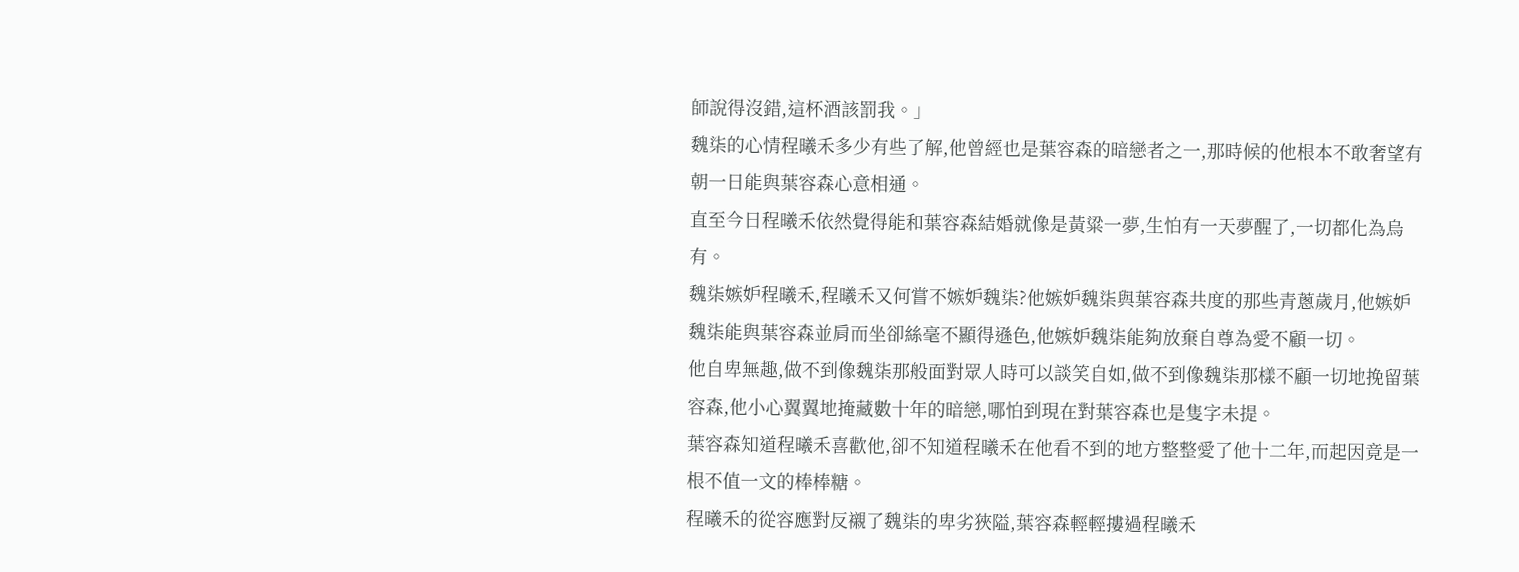師說得沒錯,這杯酒該罰我。」
魏柒的心情程曦禾多少有些了解,他曾經也是葉容森的暗戀者之一,那時候的他根本不敢奢望有朝一日能與葉容森心意相通。
直至今日程曦禾依然覺得能和葉容森結婚就像是黃粱一夢,生怕有一天夢醒了,一切都化為烏有。
魏柒嫉妒程曦禾,程曦禾又何嘗不嫉妒魏柒?他嫉妒魏柒與葉容森共度的那些青蔥歲月,他嫉妒魏柒能與葉容森並肩而坐卻絲毫不顯得遜色,他嫉妒魏柒能夠放棄自尊為愛不顧一切。
他自卑無趣,做不到像魏柒那般面對眾人時可以談笑自如,做不到像魏柒那樣不顧一切地挽留葉容森,他小心翼翼地掩藏數十年的暗戀,哪怕到現在對葉容森也是隻字未提。
葉容森知道程曦禾喜歡他,卻不知道程曦禾在他看不到的地方整整愛了他十二年,而起因竟是一根不值一文的棒棒糖。
程曦禾的從容應對反襯了魏柒的卑劣狹隘,葉容森輕輕摟過程曦禾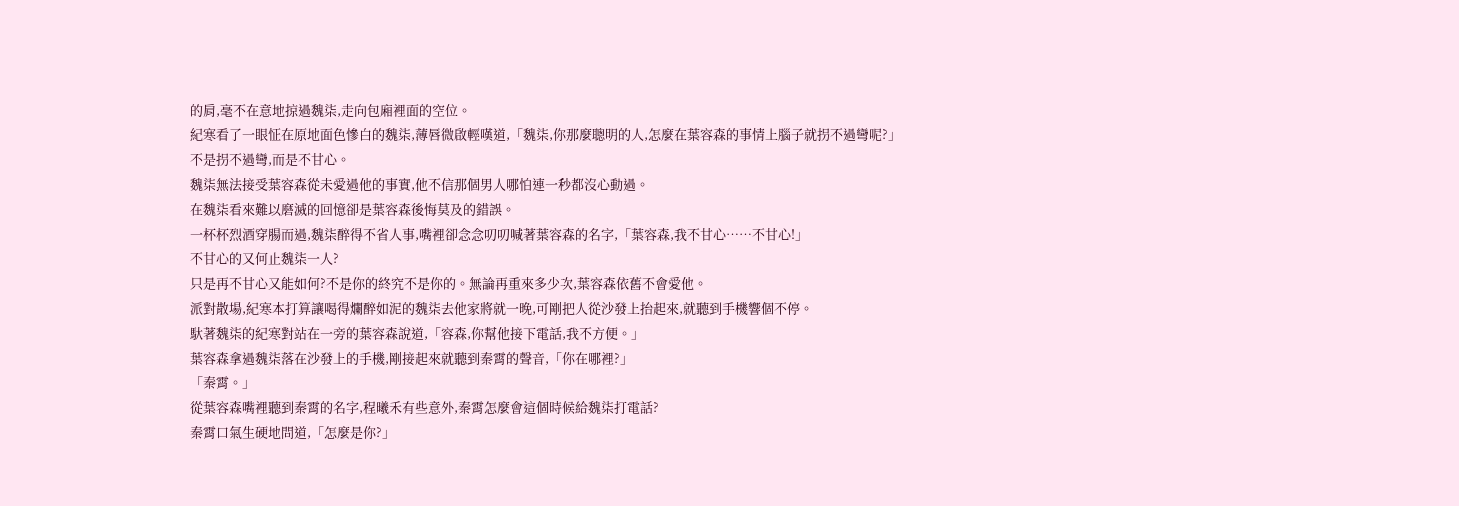的肩,毫不在意地掠過魏柒,走向包廂裡面的空位。
紀寒看了一眼怔在原地面色慘白的魏柒,薄唇微啟輕嘆道,「魏柒,你那麼聰明的人,怎麼在葉容森的事情上腦子就拐不過彎呢?」
不是拐不過彎,而是不甘心。
魏柒無法接受葉容森從未愛過他的事實,他不信那個男人哪怕連一秒都沒心動過。
在魏柒看來難以磨滅的回憶卻是葉容森後悔莫及的錯誤。
一杯杯烈酒穿腸而過,魏柒醉得不省人事,嘴裡卻念念叨叨喊著葉容森的名字,「葉容森,我不甘心……不甘心!」
不甘心的又何止魏柒一人?
只是再不甘心又能如何?不是你的終究不是你的。無論再重來多少次,葉容森依舊不會愛他。
派對散場,紀寒本打算讓喝得爛醉如泥的魏柒去他家將就一晚,可剛把人從沙發上抬起來,就聽到手機響個不停。
馱著魏柒的紀寒對站在一旁的葉容森說道,「容森,你幫他接下電話,我不方便。」
葉容森拿過魏柒落在沙發上的手機,剛接起來就聽到秦霄的聲音,「你在哪裡?」
「秦霄。」
從葉容森嘴裡聽到秦霄的名字,程曦禾有些意外,秦霄怎麼會這個時候給魏柒打電話?
秦霄口氣生硬地問道,「怎麼是你?」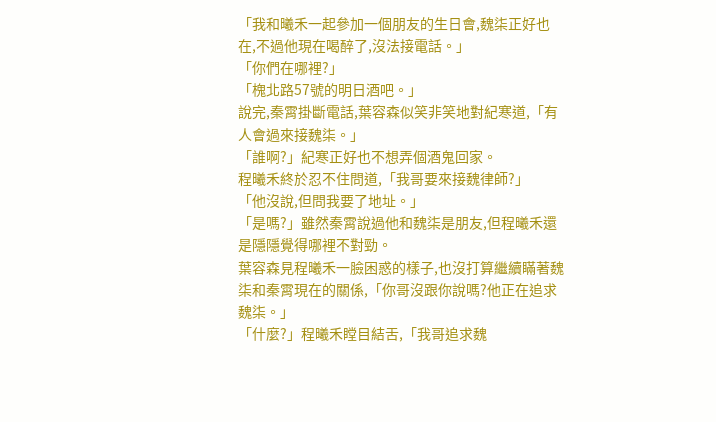「我和曦禾一起參加一個朋友的生日會,魏柒正好也在,不過他現在喝醉了,沒法接電話。」
「你們在哪裡?」
「槐北路57號的明日酒吧。」
說完,秦霄掛斷電話,葉容森似笑非笑地對紀寒道,「有人會過來接魏柒。」
「誰啊?」紀寒正好也不想弄個酒鬼回家。
程曦禾終於忍不住問道,「我哥要來接魏律師?」
「他沒說,但問我要了地址。」
「是嗎?」雖然秦霄說過他和魏柒是朋友,但程曦禾還是隱隱覺得哪裡不對勁。
葉容森見程曦禾一臉困惑的樣子,也沒打算繼續瞞著魏柒和秦霄現在的關係,「你哥沒跟你說嗎?他正在追求魏柒。」
「什麼?」程曦禾瞠目結舌,「我哥追求魏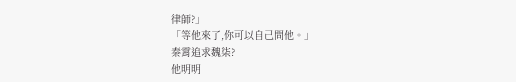律師?」
「等他來了,你可以自己問他。」
秦霄追求魏柒?
他明明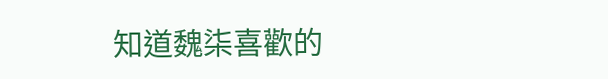知道魏柒喜歡的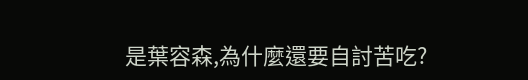是葉容森,為什麼還要自討苦吃?